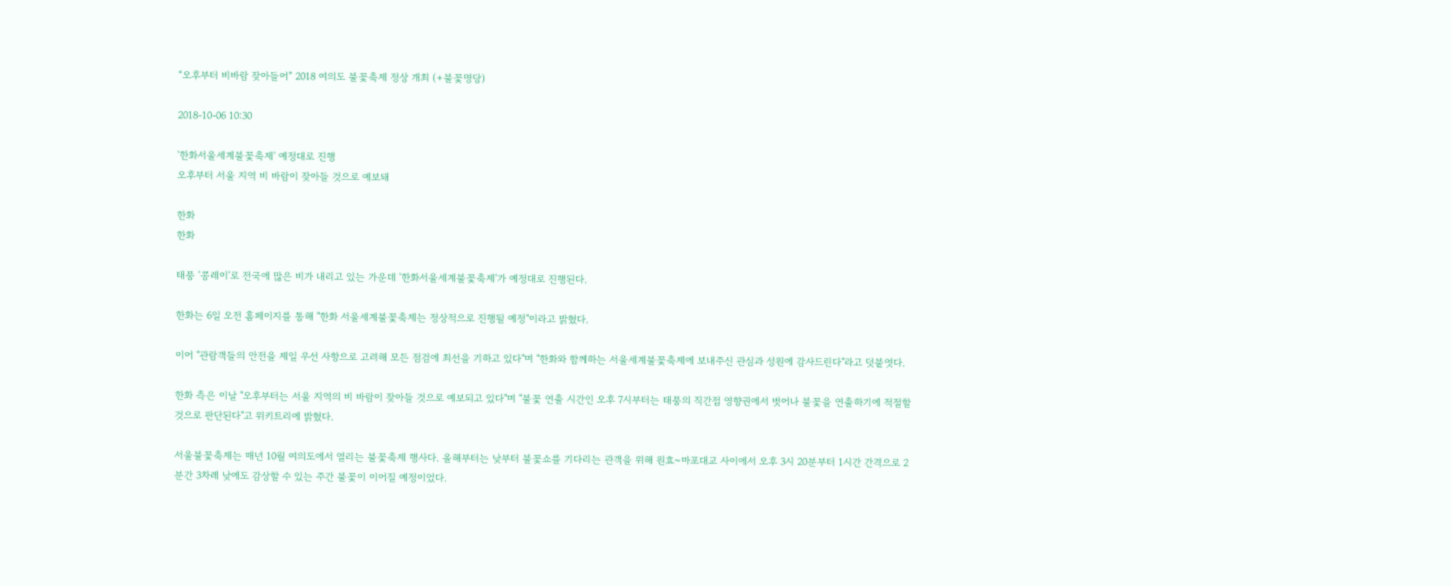“오후부터 비바람 잦아들어” 2018 여의도 불꽃축제 정상 개최 (+불꽃명당)

2018-10-06 10:30

'한화서울세계불꽃축제' 예정대로 진행
오후부터 서울 지역 비 바람이 잦아들 것으로 예보돼

한화
한화

태풍 '콩레이'로 전국에 많은 비가 내리고 있는 가운데 '한화서울세계불꽃축제'가 예정대로 진행된다.

한화는 6일 오전 홈페이지를 통해 "한화 서울세계불꽃축제는 정상적으로 진행될 예정"이라고 밝혔다.

이어 "관람객들의 안전을 제일 우선 사항으로 고려해 모든 점검에 최선을 기하고 있다"며 "한화와 함께하는 서울세계불꽃축제에 보내주신 관심과 성원에 감사드린다"라고 덧붙엿다.

한화 측은 이날 "오후부터는 서울 지역의 비 바람이 잦아들 것으로 예보되고 있다"며 "불꽃 연출 시간인 오후 7시부터는 태풍의 직간접 영향권에서 벗어나 불꽃을 연출하기에 적절할 것으로 판단된다"고 위키트리에 밝혔다.

서울불꽃축제는 매년 10월 여의도에서 열리는 불꽃축제 행사다. 올해부터는 낮부터 불꽃쇼를 기다리는 관객을 위해 원효~마포대교 사이에서 오후 3시 20분부터 1시간 간격으로 2분간 3차례 낮에도 감상할 수 있는 주간 불꽃이 이어질 예정이었다.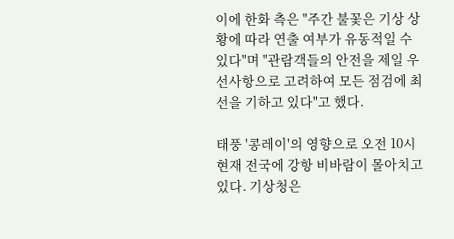이에 한화 측은 "주간 불꽃은 기상 상황에 따라 연출 여부가 유동적일 수 있다"며 "관람객들의 안전을 제일 우선사항으로 고려하여 모든 점검에 최선을 기하고 있다"고 했다.

태풍 '콩레이'의 영향으로 오전 10시 현재 전국에 강항 비바람이 몰아치고 있다. 기상청은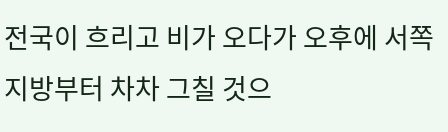전국이 흐리고 비가 오다가 오후에 서쪽지방부터 차차 그칠 것으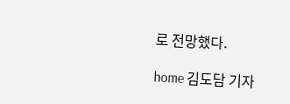로 전망했다.

home 김도담 기자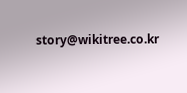story@wikitree.co.kr